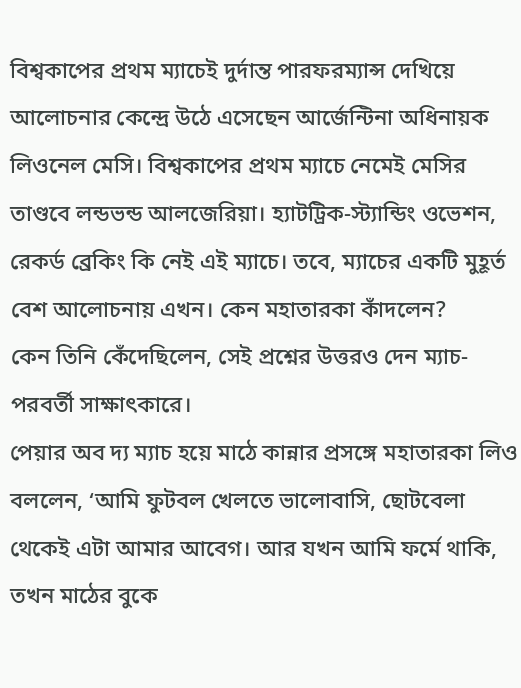বিশ্বকাপের প্রথম ম্যাচেই দুর্দান্ত পারফরম্যান্স দেখিয়ে আলোচনার কেন্দ্রে উঠে এসেছেন আর্জেন্টিনা অধিনায়ক লিওনেল মেসি। বিশ্বকাপের প্রথম ম্যাচে নেমেই মেসির তাণ্ডবে লন্ডভন্ড আলজেরিয়া। হ্যাটট্রিক-স্ট্যান্ডিং ওভেশন, রেকর্ড ব্রেকিং কি নেই এই ম্যাচে। তবে, ম্যাচের একটি মুহূর্ত বেশ আলোচনায় এখন। কেন মহাতারকা কাঁদলেন?
কেন তিনি কেঁদেছিলেন, সেই প্রশ্নের উত্তরও দেন ম্যাচ-পরবর্তী সাক্ষাৎকারে।
পেয়ার অব দ্য ম্যাচ হয়ে মাঠে কান্নার প্রসঙ্গে মহাতারকা লিও বললেন, ‘আমি ফুটবল খেলতে ভালোবাসি, ছোটবেলা থেকেই এটা আমার আবেগ। আর যখন আমি ফর্মে থাকি, তখন মাঠের বুকে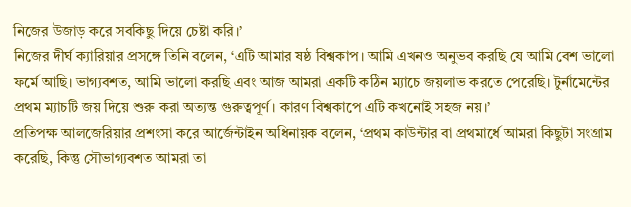নিজের উজাড় করে সবকিছু দিয়ে চেষ্টা করি।’
নিজের দীর্ঘ ক্যারিয়ার প্রসঙ্গে তিনি বলেন, ‘এটি আমার ষষ্ঠ বিশ্বকাপ। আমি এখনও অনুভব করছি যে আমি বেশ ভালো ফর্মে আছি। ভাগ্যবশত, আমি ভালো করছি এবং আজ আমরা একটি কঠিন ম্যাচে জয়লাভ করতে পেরেছি। টুর্নামেন্টের প্রথম ম্যাচটি জয় দিয়ে শুরু করা অত্যন্ত গুরুত্বপূর্ণ। কারণ বিশ্বকাপে এটি কখনোই সহজ নয়।’
প্রতিপক্ষ আলজেরিয়ার প্রশংসা করে আর্জেন্টাইন অধিনায়ক বলেন, ‘প্রথম কাউন্টার বা প্রথমার্ধে আমরা কিছুটা সংগ্রাম করেছি, কিন্তু সৌভাগ্যবশত আমরা তা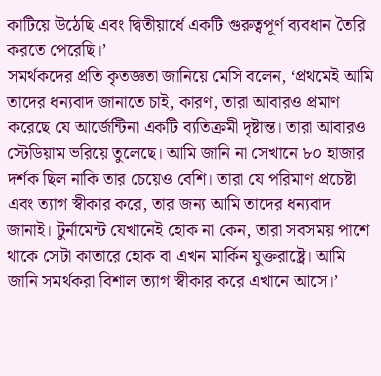কাটিয়ে উঠেছি এবং দ্বিতীয়ার্ধে একটি গুরুত্বপূর্ণ ব্যবধান তৈরি করতে পেরেছি।’
সমর্থকদের প্রতি কৃতজ্ঞতা জানিয়ে মেসি বলেন, ‘প্রথমেই আমি তাদের ধন্যবাদ জানাতে চাই, কারণ, তারা আবারও প্রমাণ করেছে যে আর্জেন্টিনা একটি ব্যতিক্রমী দৃষ্টান্ত। তারা আবারও স্টেডিয়াম ভরিয়ে তুলেছে। আমি জানি না সেখানে ৮০ হাজার দর্শক ছিল নাকি তার চেয়েও বেশি। তারা যে পরিমাণ প্রচেষ্টা এবং ত্যাগ স্বীকার করে, তার জন্য আমি তাদের ধন্যবাদ জানাই। টুর্নামেন্ট যেখানেই হোক না কেন, তারা সবসময় পাশে থাকে সেটা কাতারে হোক বা এখন মার্কিন যুক্তরাষ্ট্রে। আমি জানি সমর্থকরা বিশাল ত্যাগ স্বীকার করে এখানে আসে।’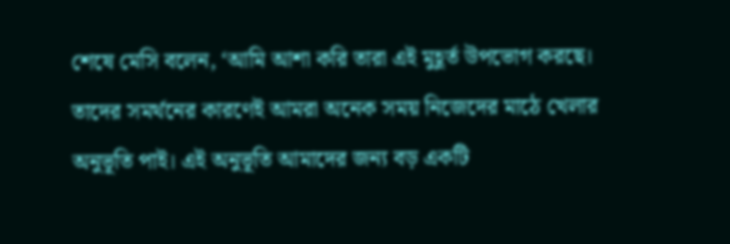শেষে মেসি বলেন, ‘আমি আশা করি তারা এই মুহূর্ত উপভোগ করছে। তাদের সমর্থনের কারণেই আমরা অনেক সময় নিজেদের মাঠে খেলার অনুভূতি পাই। এই অনুভূতি আমাদের জন্য বড় একটি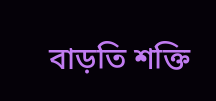বাড়তি শক্তি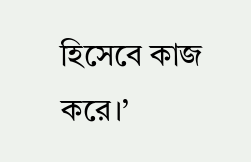হিসেবে কাজ করে।’